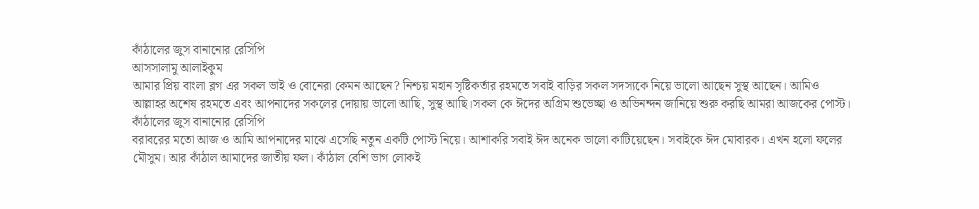কাঁঠালের জুস বানানোর রেসিপি
আসসালামু আলাইকুম
আমার প্রিয় বাংলা ব্লগ এর সকল ভাই ও বোনেরা কেমন আছেন? নিশ্চয় মহান সৃষ্টিকর্তার রহমতে সবাই বাড়ির সকল সদস্যকে নিয়ে ভালো আছেন সুস্থ আছেন। আমিও আল্লাহর অশেষ রহমতে এবং আপনাদের সকলের দোয়ায় ভালো আছি, সুস্থ আছি।সকল কে ঈদের অগ্রিম শুভেচ্ছা ও অভিনন্দন জানিয়ে শুরু করছি আমরা আজকের পোস্ট।
কাঁঠালের জুস বানানোর রেসিপি
বরাবরের মতো আজ ও আমি আপনাদের মাঝে এসেছি নতুন একটি পোস্ট নিয়ে। আশাকরি সবাই ঈদ অনেক ভালো কাটিয়েছেন। সবাইকে ঈদ মোবারক। এখন হলো ফলের মৌসুম। আর কাঁঠাল আমাদের জাতীয় ফল। কাঁঠাল বেশি ভাগ লোকই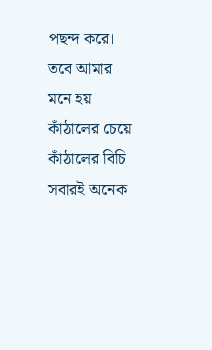পছন্দ করে। তবে আমার মনে হয় কাঁঠালের চেয়ে কাঁঠালের বিচি সবারই অনেক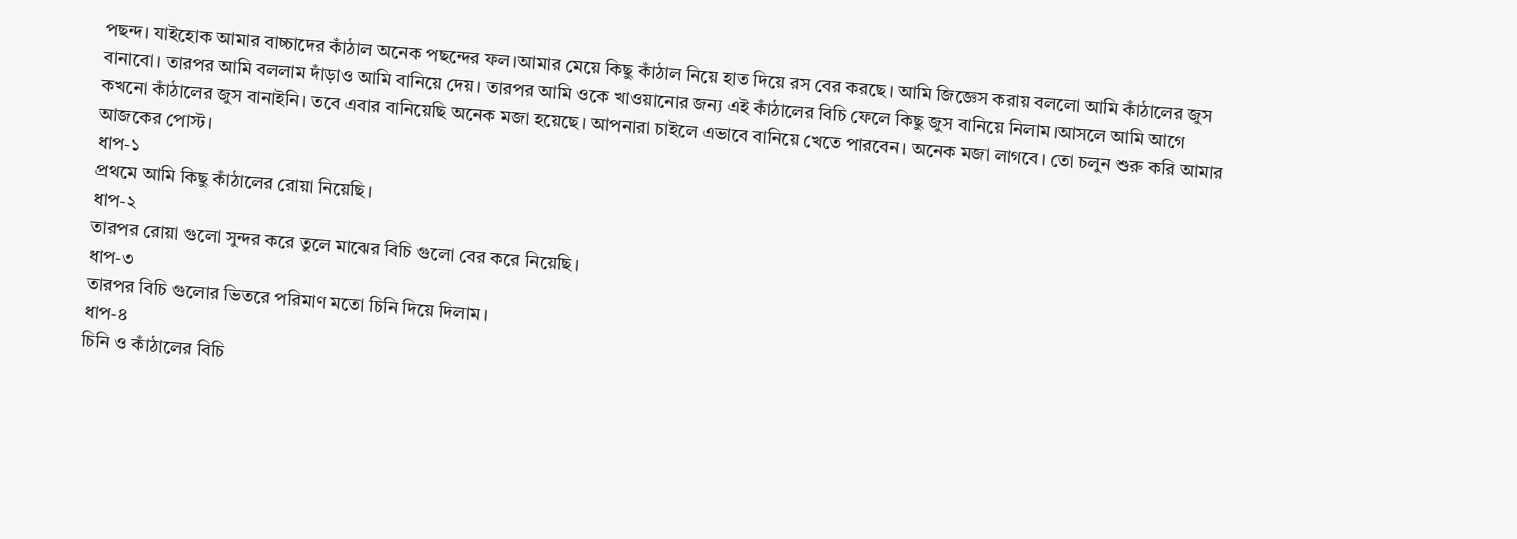পছন্দ। যাইহোক আমার বাচ্চাদের কাঁঠাল অনেক পছন্দের ফল।আমার মেয়ে কিছু কাঁঠাল নিয়ে হাত দিয়ে রস বের করছে। আমি জিজ্ঞেস করায় বললো আমি কাঁঠালের জুস বানাবো। তারপর আমি বললাম দাঁড়াও আমি বানিয়ে দেয়। তারপর আমি ওকে খাওয়ানোর জন্য এই কাঁঠালের বিচি ফেলে কিছু জুস বানিয়ে নিলাম।আসলে আমি আগে কখনো কাঁঠালের জুস বানাইনি। তবে এবার বানিয়েছি অনেক মজা হয়েছে। আপনারা চাইলে এভাবে বানিয়ে খেতে পারবেন। অনেক মজা লাগবে। তো চলুন শুরু করি আমার আজকের পোস্ট।
ধাপ-১
প্রথমে আমি কিছু কাঁঠালের রোয়া নিয়েছি।
ধাপ-২
তারপর রোয়া গুলো সুন্দর করে তুলে মাঝের বিচি গুলো বের করে নিয়েছি।
ধাপ-৩
তারপর বিচি গুলোর ভিতরে পরিমাণ মতো চিনি দিয়ে দিলাম।
ধাপ-৪
চিনি ও কাঁঠালের বিচি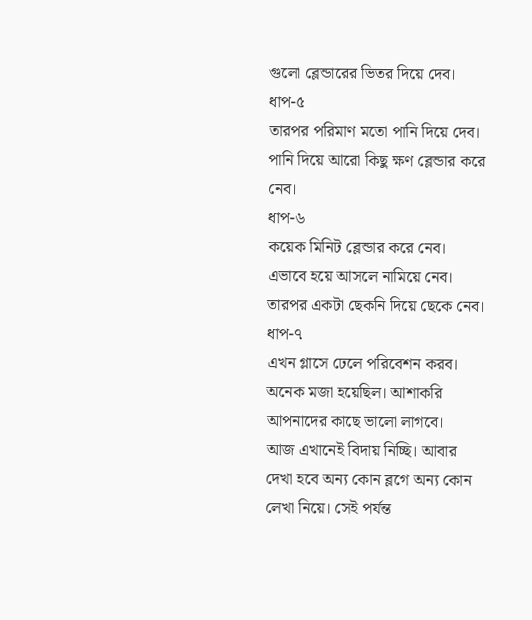গুলো ব্লেন্ডারের ভিতর দিয়ে দেব।
ধাপ-৫
তারপর পরিমাণ মতো পানি দিয়ে দেব। পানি দিয়ে আরো কিছু ক্ষণ ব্লেন্ডার করে নেব।
ধাপ-৬
কয়েক মিনিট ব্লেন্ডার করে নেব। এভাবে হয়ে আসলে নামিয়ে নেব। তারপর একটা ছেকনি দিয়ে ছেকে নেব।
ধাপ-৭
এখন গ্লাসে ঢেলে পরিবেশন করব। অনেক মজা হয়েছিল। আশাকরি আপনাদের কাছে ভালো লাগবে।
আজ এখানেই বিদায় নিচ্ছি। আবার দেখা হবে অন্য কোন ব্লগে অন্য কোন লেখা নিয়ে। সেই পর্যন্ত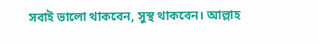সবাই ভালো থাকবেন, সুস্থ থাকবেন। আল্লাহ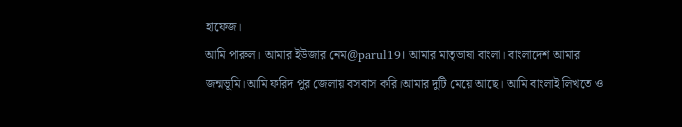হাফেজ।
আমি পারুল। আমার ইউজার নেম@parul19। আমার মাতৃভাষা বাংলা। বাংলাদেশ আমার জন্মভূমি।আমি ফরিদ পুর জেলায় বসবাস করি।আমার দুটি মেয়ে আছে। আমি বাংলাই লিখতে ও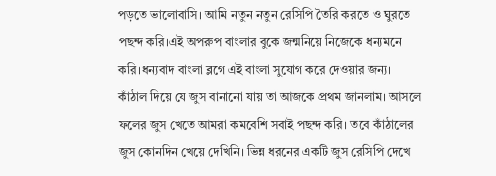পড়তে ভালোবাসি। আমি নতুন নতুন রেসিপি তৈরি করতে ও ঘুরতে পছন্দ করি।এই অপরুপ বাংলার বুকে জন্মনিয়ে নিজেকে ধন্যমনে করি।ধন্যবাদ বাংলা ব্লগে এই বাংলা সুযোগ করে দেওয়ার জন্য।
কাঁঠাল দিয়ে যে জুস বানানো যায় তা আজকে প্রথম জানলাম। আসলে ফলের জুস খেতে আমরা কমবেশি সবাই পছন্দ করি। তবে কাঁঠালের জুস কোনদিন খেয়ে দেখিনি। ভিন্ন ধরনের একটি জুস রেসিপি দেখে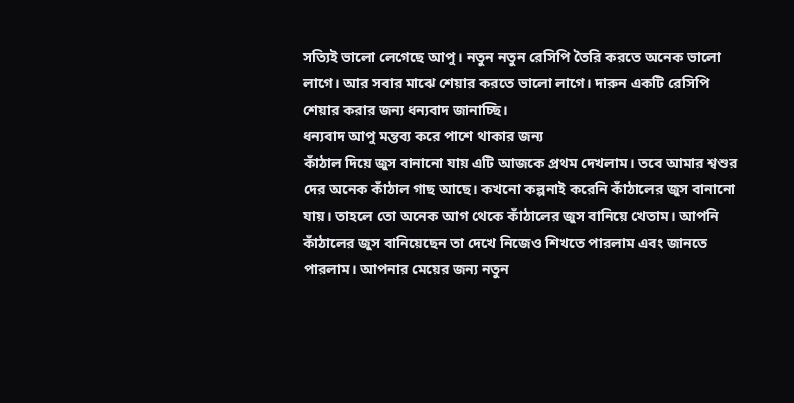সত্যিই ভালো লেগেছে আপু। নতুন নতুন রেসিপি তৈরি করতে অনেক ভালো লাগে। আর সবার মাঝে শেয়ার করতে ভালো লাগে। দারুন একটি রেসিপি শেয়ার করার জন্য ধন্যবাদ জানাচ্ছি।
ধন্যবাদ আপু মন্তব্য করে পাশে থাকার জন্য
কাঁঠাল দিয়ে জুস বানানো যায় এটি আজকে প্রথম দেখলাম। তবে আমার শ্বশুর দের অনেক কাঁঠাল গাছ আছে। কখনো কল্পনাই করেনি কাঁঠালের জুস বানানো যায়। তাহলে তো অনেক আগ থেকে কাঁঠালের জুস বানিয়ে খেতাম। আপনি কাঁঠালের জুস বানিয়েছেন তা দেখে নিজেও শিখতে পারলাম এবং জানতে পারলাম। আপনার মেয়ের জন্য নতুন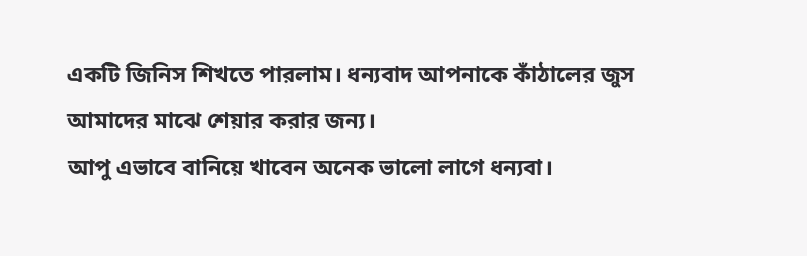একটি জিনিস শিখতে পারলাম। ধন্যবাদ আপনাকে কাঁঠালের জুস আমাদের মাঝে শেয়ার করার জন্য।
আপু এভাবে বানিয়ে খাবেন অনেক ভালো লাগে ধন্যবা।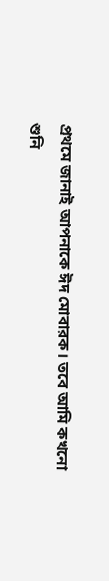প্রথমে জানাই আপনাকে ঈদ মোবারক। তবে আমি কখনো শুনি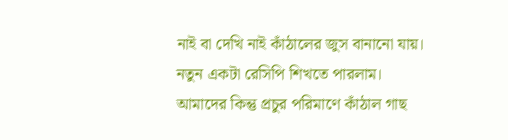নাই বা দেখি নাই কাঁঠালের জুস বানানো যায়। নতুন একটা রেসিপি শিখতে পারলাম। আমাদের কিন্তু প্রচুর পরিমাণে কাঁঠাল গাছ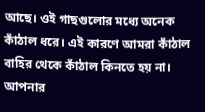আছে। ওই গাছগুলোর মধ্যে অনেক কাঁঠাল ধরে। এই কারণে আমরা কাঁঠাল বাহির থেকে কাঁঠাল কিনতে হয় না। আপনার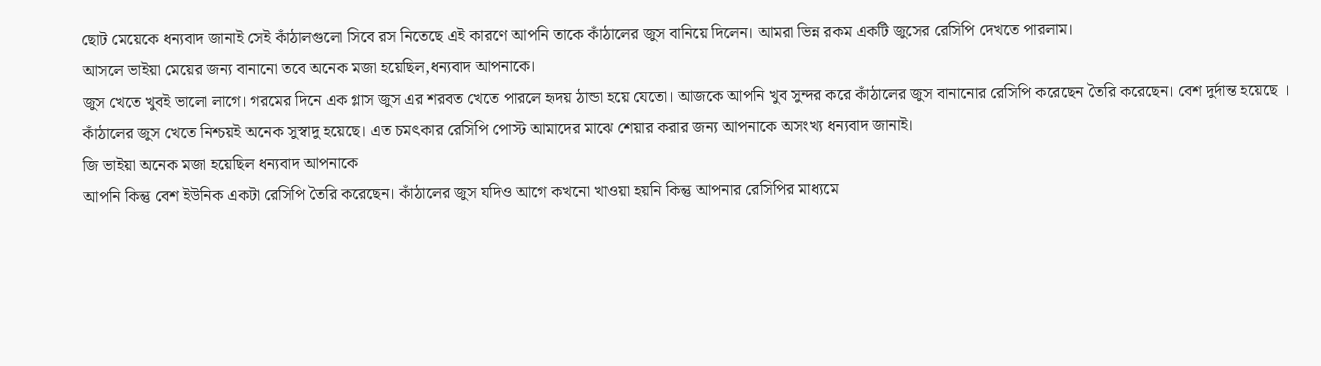ছোট মেয়েকে ধন্যবাদ জানাই সেই কাঁঠালগুলো সিবে রস নিতেছে এই কারণে আপনি তাকে কাঁঠালের জুস বানিয়ে দিলেন। আমরা ভিন্ন রকম একটি জুসের রেসিপি দেখতে পারলাম।
আসলে ভাইয়া মেয়ের জন্য বানানো তবে অনেক মজা হয়েছিল,ধন্যবাদ আপনাকে।
জুস খেতে খুবই ভালো লাগে। গরমের দিনে এক গ্লাস জুস এর শরবত খেতে পারলে হৃদয় ঠান্ডা হয়ে যেতো। আজকে আপনি খুব সুন্দর করে কাঁঠালের জুস বানানোর রেসিপি করেছেন তৈরি করেছেন। বেশ দুর্দান্ত হয়েছে । কাঁঠালের জুস খেতে নিশ্চয়ই অনেক সুস্বাদু হয়েছে। এত চমৎকার রেসিপি পোস্ট আমাদের মাঝে শেয়ার করার জন্য আপনাকে অসংখ্য ধন্যবাদ জানাই।
জি ভাইয়া অনেক মজা হয়েছিল ধন্যবাদ আপনাকে
আপনি কিন্তু বেশ ইউনিক একটা রেসিপি তৈরি করেছেন। কাঁঠালের জুস যদিও আগে কখনো খাওয়া হয়নি কিন্তু আপনার রেসিপির মাধ্যমে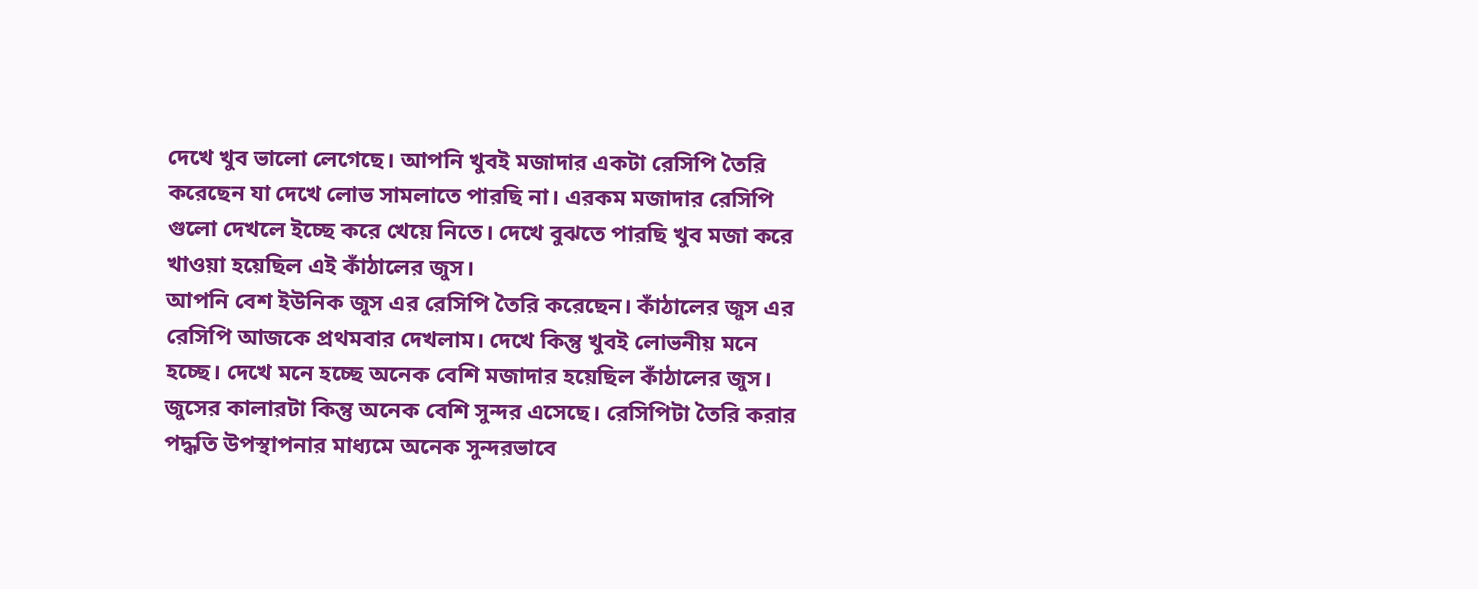দেখে খুব ভালো লেগেছে। আপনি খুবই মজাদার একটা রেসিপি তৈরি করেছেন যা দেখে লোভ সামলাতে পারছি না। এরকম মজাদার রেসিপি গুলো দেখলে ইচ্ছে করে খেয়ে নিতে। দেখে বুঝতে পারছি খুব মজা করে খাওয়া হয়েছিল এই কাঁঠালের জুস।
আপনি বেশ ইউনিক জুস এর রেসিপি তৈরি করেছেন। কাঁঠালের জুস এর রেসিপি আজকে প্রথমবার দেখলাম। দেখে কিন্তু খুবই লোভনীয় মনে হচ্ছে। দেখে মনে হচ্ছে অনেক বেশি মজাদার হয়েছিল কাঁঠালের জুস। জুসের কালারটা কিন্তু অনেক বেশি সুন্দর এসেছে। রেসিপিটা তৈরি করার পদ্ধতি উপস্থাপনার মাধ্যমে অনেক সুন্দরভাবে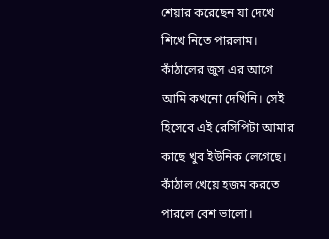শেয়ার করেছেন যা দেখে শিখে নিতে পারলাম।
কাঁঠালের জুস এর আগে আমি কখনো দেখিনি। সেই হিসেবে এই রেসিপিটা আমার কাছে খুব ইউনিক লেগেছে। কাঁঠাল খেয়ে হজম করতে পারলে বেশ ভালো।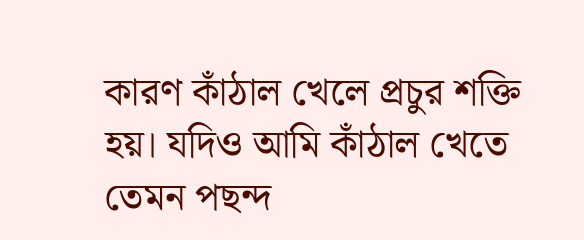কারণ কাঁঠাল খেলে প্রচুর শক্তি হয়। যদিও আমি কাঁঠাল খেতে তেমন পছন্দ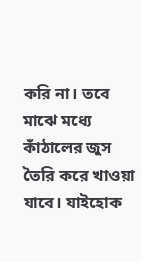করি না। তবে মাঝে মধ্যে কাঁঠালের জুস তৈরি করে খাওয়া যাবে। যাইহোক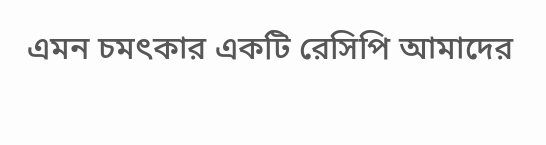এমন চমৎকার একটি রেসিপি আমাদের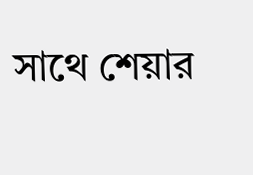সাথে শেয়ার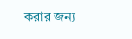করার জন্য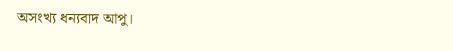অসংখ্য ধন্যবাদ আপু।